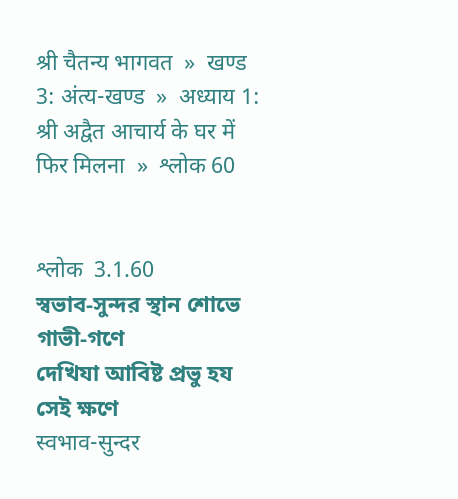श्री चैतन्य भागवत  »  खण्ड 3: अंत्य-खण्ड  »  अध्याय 1: श्री अद्वैत आचार्य के घर में फिर मिलना  »  श्लोक 60


श्लोक  3.1.60
স্বভাব-সুন্দর স্থান শোভে গাভী-গণে
দেখিযা আবিষ্ট প্রভু হয সেই ক্ষণে
स्वभाव-सुन्दर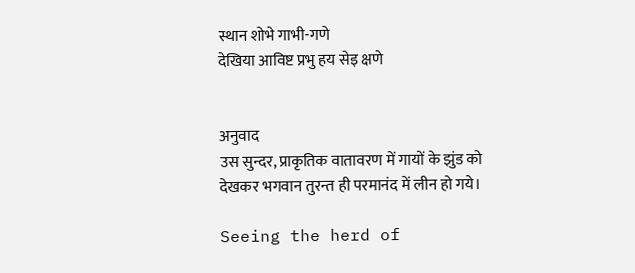स्थान शोभे गाभी-गणे
देखिया आविष्ट प्रभु हय सेइ क्षणे


अनुवाद
उस सुन्दर, प्राकृतिक वातावरण में गायों के झुंड को देखकर भगवान तुरन्त ही परमानंद में लीन हो गये।

Seeing the herd of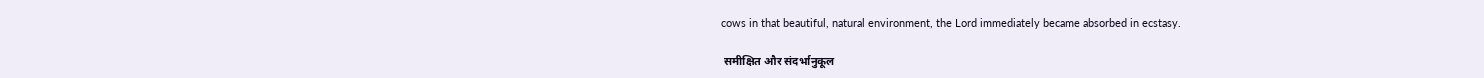cows in that beautiful, natural environment, the Lord immediately became absorbed in ecstasy.

 समीक्षित और संदर्भानुकूल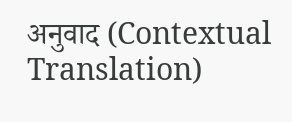अनुवाद (Contextual Translation)